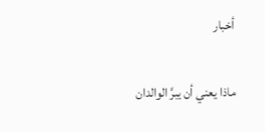أخبار

ماذا يعني أن يبرَّ الوالدان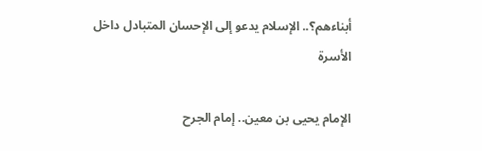أبناءهم؟.. الإسلام يدعو إلى الإحسان المتبادل داخل الأسرة

الإمام يحيى بن معين.. إمام الجرح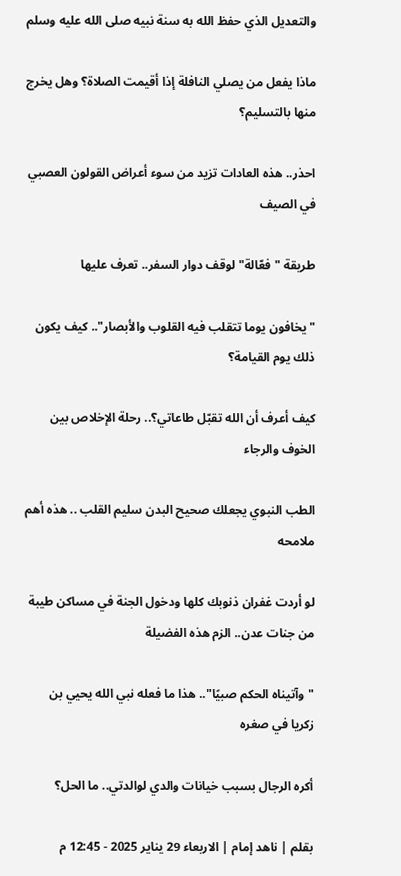والتعديل الذي حفظ الله به سنة نبيه صلى الله عليه وسلم

ماذا يفعل من يصلي النافلة إذا أقيمت الصلاة؟ وهل يخرج منها بالتسليم؟

احذر.. هذه العادات تزيد من سوء أعراض القولون العصبي في الصيف

طريقة "فعّالة" لوقف دوار السفر.. تعرف عليها

"يخافون يوما تتقلب فيه القلوب والأبصار".. كيف يكون ذلك يوم القيامة؟

كيف أعرف أن الله تقبّل طاعاتي؟.. رحلة الإخلاص بين الخوف والرجاء

الطب النبوي يجعلك صحيح البدن سليم القلب .. هذه أهم ملامحه

لو أردت غفران ذنوبك كلها ودخول الجنة في مساكن طيبة من جنات عدن.. الزم هذه الفضيلة

"وآتيناه الحكم صبيًا".. هذا ما فعله نبي الله يحيي بن زكريا في صغره

أكره الرجال بسبب خيانات والدي لوالدتي.. ما الحل؟

بقلم | ناهد إمام | الاربعاء 29 يناير 2025 - 12:45 م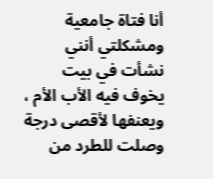أنا فتاة جامعية  ومشكلتي أنني نشأت في بيت يخوف فيه الأب الأم ، ويعنفها لأقصى درجة وصلت للطرد من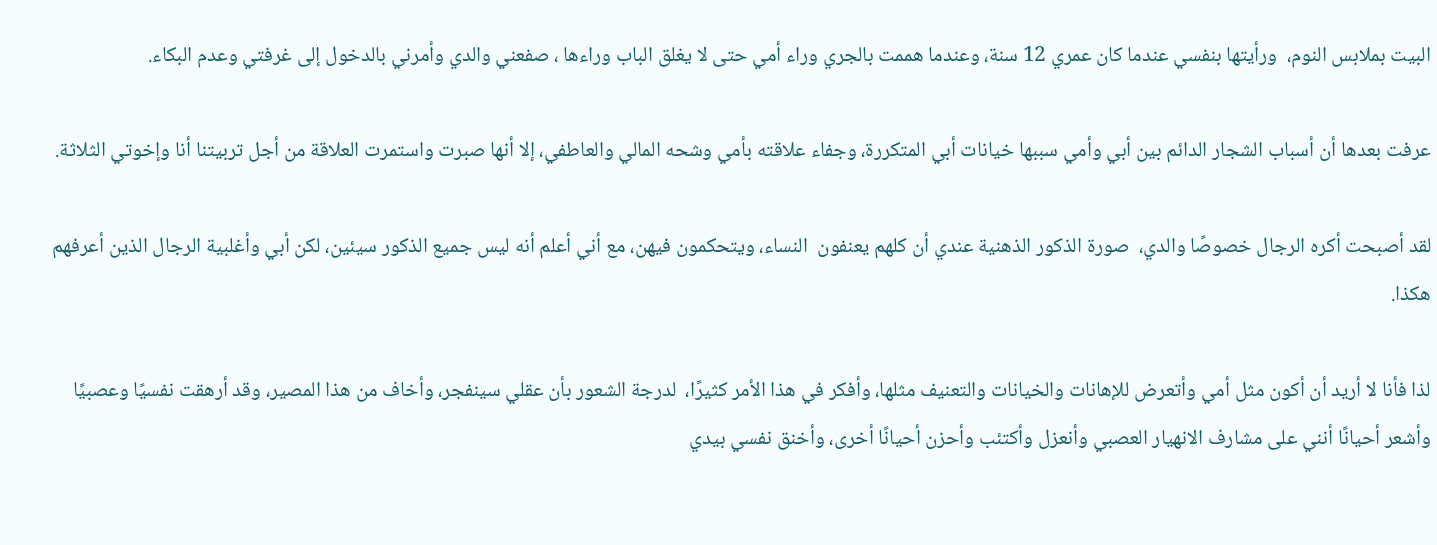البيت بملابس النوم،  ورأيتها بنفسي عندما كان عمري 12 سنة، وعندما هممت بالجري وراء أمي حتى لا يغلق الباب وراءها ، صفعني والدي وأمرني بالدخول إلى غرفتي وعدم البكاء.

عرفت بعدها أن أسباب الشجار الدائم بين أبي وأمي سببها خيانات أبي المتكررة، وجفاء علاقته بأمي وشحه المالي والعاطفي، إلا أنها صبرت واستمرت العلاقة من أجل تربيتنا أنا وإخوتي الثلاثة.

لقد أصبحت أكره الرجال خصوصًا والدي،  صورة الذكور الذهنية عندي أن كلهم يعنفون  النساء، ويتحكمون فيهن، مع أني أعلم أنه ليس جميع الذكور سيئين، لكن أبي وأغلبية الرجال الذين أعرفهم هكذا.

لذا فأنا لا أريد أن أكون مثل أمي وأتعرض للإهانات والخيانات والتعنيف مثلها، وأفكر في هذا الأمر كثيرًا،  لدرجة الشعور بأن عقلي سينفجر، وأخاف من هذا المصير، وقد أرهقت نفسيًا وعصبيًا وأشعر أحيانًا أنني على مشارف الانهيار العصبي وأنعزل وأكتئب وأحزن أحيانًا أخرى، وأخنق نفسي بيدي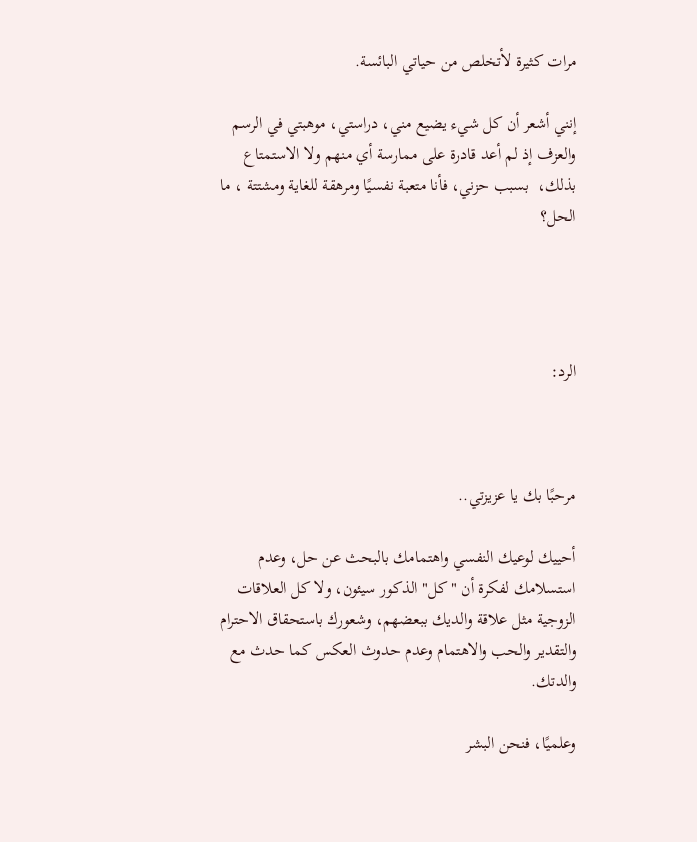مرات كثيرة لأتخلص من حياتي البائسة.

إنني أشعر أن كل شيء يضيع مني، دراستي، موهبتي في الرسم والعزف إذ لم أعد قادرة على ممارسة أي منهم ولا الاستمتاع بذلك،  بسبب حزني، فأنا متعبة نفسيًا ومرهقة للغاية ومشتتة ، ما الحل؟




الرد:



مرحبًا بك يا عزيزتي..

أحييك لوعيك النفسي واهتمامك بالبحث عن حل، وعدم استسلامك لفكرة أن "كل" الذكور سيئون، ولا كل العلاقات الزوجية مثل علاقة والديك ببعضهم، وشعورك باستحقاق الاحترام والتقدير والحب والاهتمام وعدم حدوث العكس كما حدث مع والدتك.

وعلميًا، فنحن البشر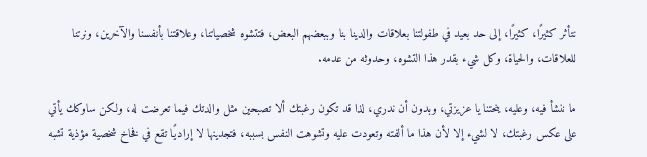نتأثر كثيرًا، كثيرًا، إلى حد بعيد في طفولتنا بعلاقات والدينا بنا وببعضهم البعض، فتتشوه شخصياتنا، وعلاقتنا بأنفسنا والآخرين، ونرتنا للعلاقات، والحياة، وكل شيء بقدر هذا التشوه، وحدوثه من عدمه.

ما ننشأ فيه، وعليه، ينحتنا يا عزيزتي، وبدون أن ندري، لذا قد تكون رغبتك ألا تصبحين مثل والدتك فيما تعرضت له، ولكن ساوكك يأتي على عكس رغبتك، لا لشيء إلا لأن هذا ما ألفته وتعودت عليه وتشوهت النفس بسببه، فتجدينها لا إراديًا تقع في فخاخ شخصية مؤذية تشبه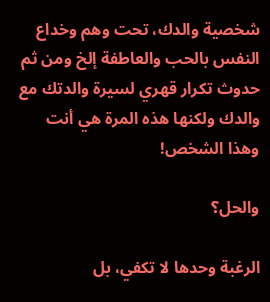شخصية والدك، تحت وهم وخداع النفس بالحب والعاطفة إلخ ومن ثم حدوث تكرار قهري لسيرة والدتك مع والدك ولكنها هذه المرة هي أنت وهذا الشخص!

والحل؟

الرغبة وحدها لا تكفي، بل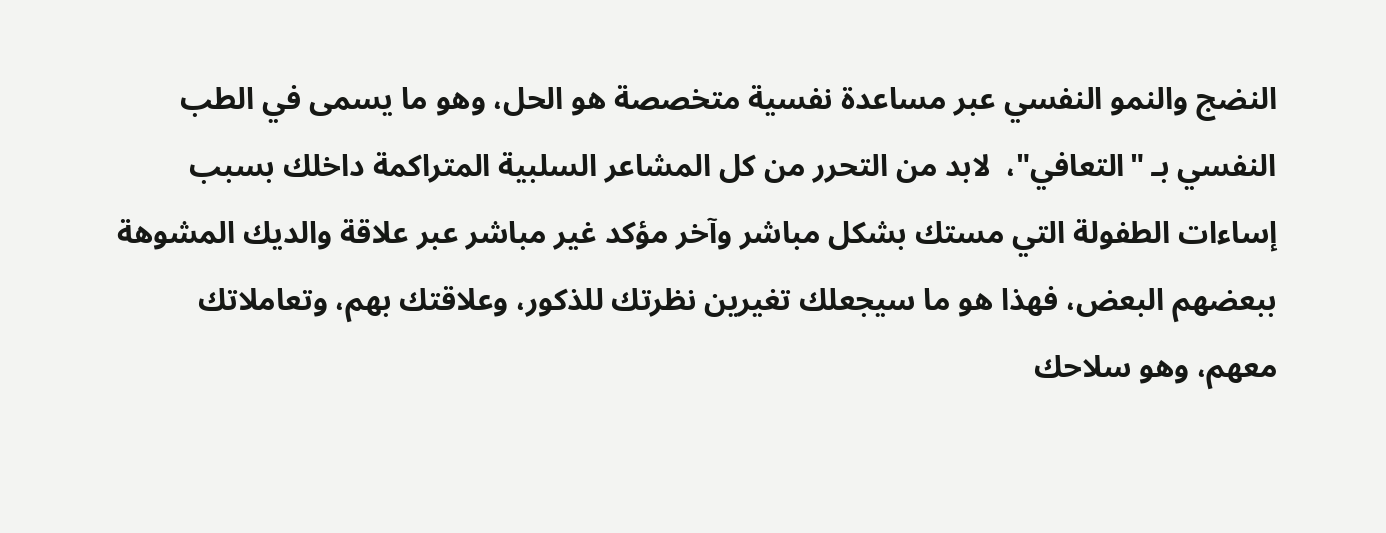النضج والنمو النفسي عبر مساعدة نفسية متخصصة هو الحل، وهو ما يسمى في الطب النفسي بـ "التعافي"،  لابد من التحرر من كل المشاعر السلبية المتراكمة داخلك بسبب إساءات الطفولة التي مستك بشكل مباشر وآخر مؤكد غير مباشر عبر علاقة والديك المشوهة ببعضهم البعض، فهذا هو ما سيجعلك تغيرين نظرتك للذكور، وعلاقتك بهم، وتعاملاتك معهم، وهو سلاحك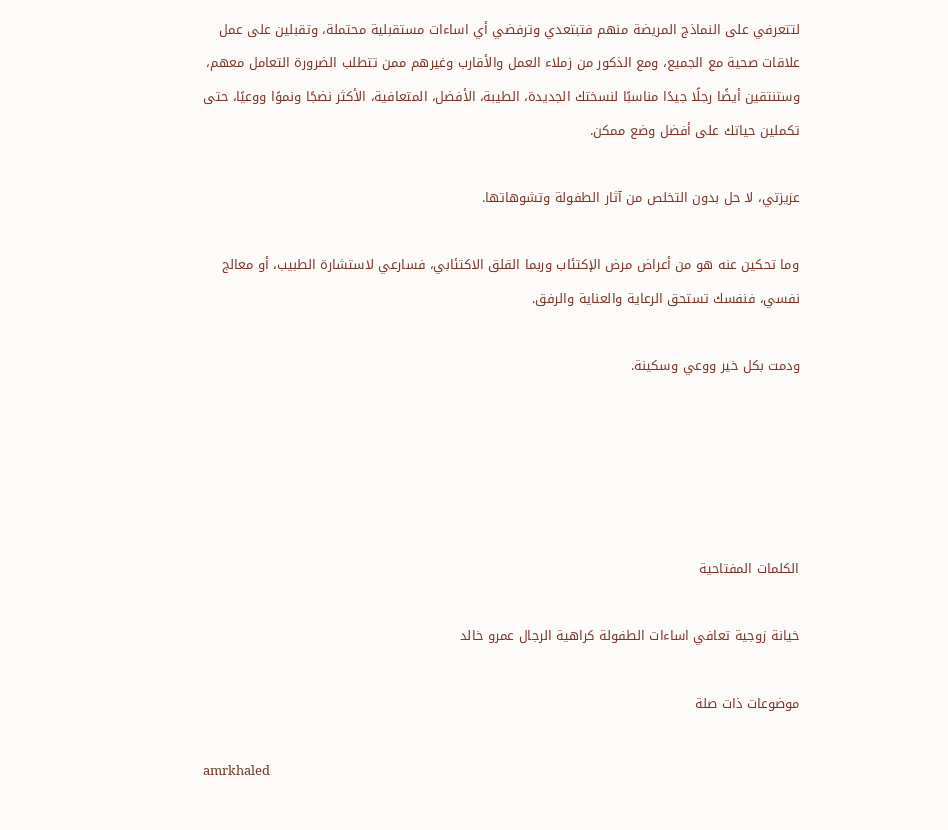لتتعرفي على النماذج المريضة منهم فتبتعدي وترفضي أي اساءات مستقبلية محتملة، وتقبلين على عمل علاقات صحية مع الجميع، ومع الذكور من زملاء العمل والأقارب وغيرهم ممن تتطلب الضرورة التعامل معهم، وستنتقين أيضًا رجلًا جيدًا مناسبًا لنسختك الجديدة، الطيبة، الأفضل، المتعافية، الأكثر نضجًا ونموًا ووعيًا، حتى تكملين حياتك على أفضل وضع ممكن.

عزيزتي، لا حل بدون التخلص من آثار الطفولة وتشوهاتها.

وما تحكين عنه هو من أعراض مرض الإكتئاب وربما القلق الاكتئابي، فسارعي لاستشارة الطبيب، أو معالج نفسي، فنفسك تستحق الرعاية والعناية والرفق.

ودمت بكل خير ووعي وسكينة.





الكلمات المفتاحية

خيانة زوجية تعافي اساءات الطفولة كراهية الرجال عمرو خالد

موضوعات ذات صلة

amrkhaled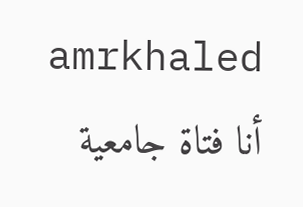amrkhaled أنا فتاة جامعية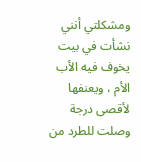ومشكلتي أنني نشأت في بيت يخوف فيه الأب الأم ، ويعنفها لأقصى درجة وصلت للطرد من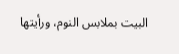البيت بملابس النوم، ورأيتها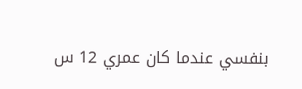بنفسي عندما كان عمري 12 س